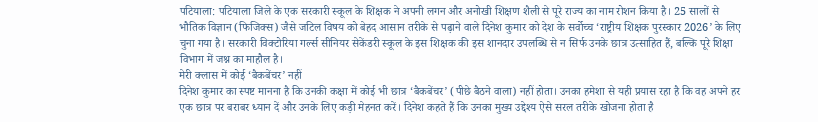पटियाला: पटियाला जिले के एक सरकारी स्कूल के शिक्षक ने अपनी लगन और अनोखी शिक्षण शैली से पूरे राज्य का नाम रोशन किया है। 25 सालों से भौतिक विज्ञान (फिजिक्स) जैसे जटिल विषय को बेहद आसान तरीके से पढ़ाने वाले दिनेश कुमार को देश के सर्वोच्च ‘राष्ट्रीय शिक्षक पुरस्कार 2026’ के लिए चुना गया है। सरकारी विक्टोरिया गर्ल्स सीनियर सेकेंडरी स्कूल के इस शिक्षक की इस शानदार उपलब्धि से न सिर्फ उनके छात्र उत्साहित हैं, बल्कि पूरे शिक्षा विभाग में जश्न का माहौल है।
मेरी क्लास में कोई ‘बैकबेंचर’ नहीं
दिनेश कुमार का स्पष्ट मानना है कि उनकी कक्षा में कोई भी छात्र ‘बैकबेंचर’ (पीछे बैठने वाला) नहीं होता। उनका हमेशा से यही प्रयास रहा है कि वह अपने हर एक छात्र पर बराबर ध्यान दें और उनके लिए कड़ी मेहनत करें। दिनेश कहते हैं कि उनका मुख्य उद्देश्य ऐसे सरल तरीके खोजना होता है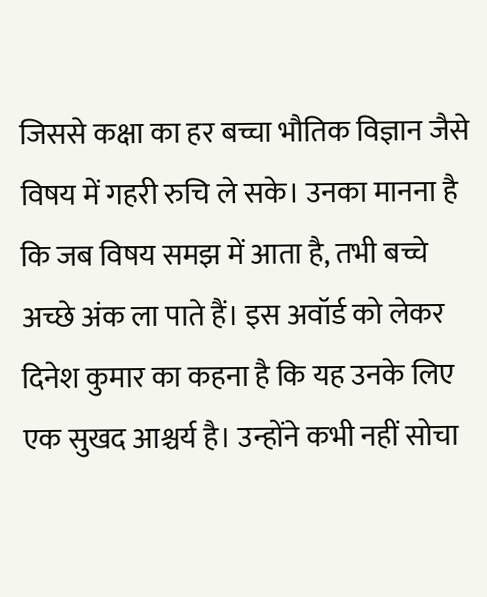जिससे कक्षा का हर बच्चा भौतिक विज्ञान जैसे विषय में गहरी रुचि ले सके। उनका मानना है कि जब विषय समझ में आता है, तभी बच्चे अच्छे अंक ला पाते हैं। इस अवॉर्ड को लेकर दिनेश कुमार का कहना है कि यह उनके लिए एक सुखद आश्चर्य है। उन्होंने कभी नहीं सोचा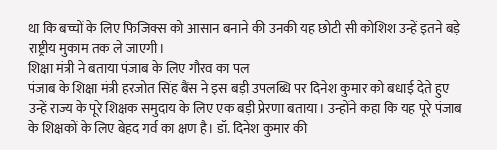था कि बच्चों के लिए फिजिक्स को आसान बनाने की उनकी यह छोटी सी कोशिश उन्हें इतने बड़े राष्ट्रीय मुकाम तक ले जाएगी।
शिक्षा मंत्री ने बताया पंजाब के लिए गौरव का पल
पंजाब के शिक्षा मंत्री हरजोत सिंह बैंस ने इस बड़ी उपलब्धि पर दिनेश कुमार को बधाई देते हुए उन्हें राज्य के पूरे शिक्षक समुदाय के लिए एक बड़ी प्रेरणा बताया। उन्होंने कहा कि यह पूरे पंजाब के शिक्षकों के लिए बेहद गर्व का क्षण है। डॉ. दिनेश कुमार की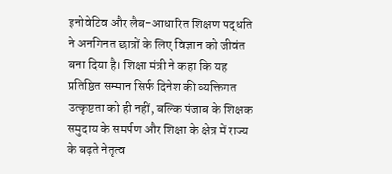इनोवेटिव और लैब-आधारित शिक्षण पद्धति ने अनगिनत छात्रों के लिए विज्ञान को जीवंत बना दिया है। शिक्षा मंत्री ने कहा कि यह प्रतिष्ठित सम्मान सिर्फ दिनेश की व्यक्तिगत उत्कृष्टता को ही नहीं, बल्कि पंजाब के शिक्षक समुदाय के समर्पण और शिक्षा के क्षेत्र में राज्य के बढ़ते नेतृत्व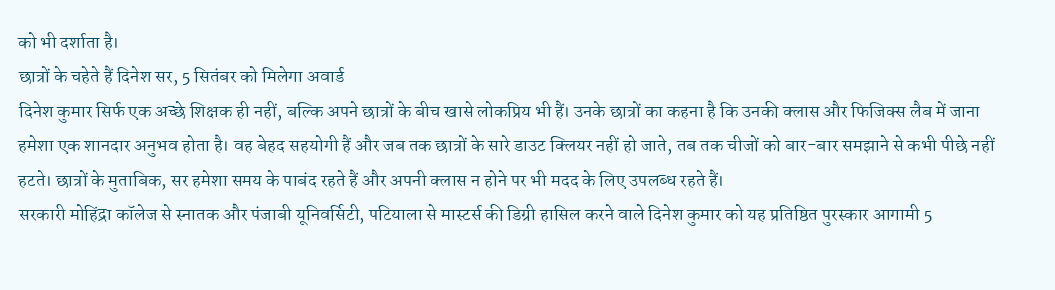को भी दर्शाता है।
छात्रों के चहेते हैं दिनेश सर, 5 सितंबर को मिलेगा अवार्ड
दिनेश कुमार सिर्फ एक अच्छे शिक्षक ही नहीं, बल्कि अपने छात्रों के बीच खासे लोकप्रिय भी हैं। उनके छात्रों का कहना है कि उनकी क्लास और फिजिक्स लैब में जाना हमेशा एक शानदार अनुभव होता है। वह बेहद सहयोगी हैं और जब तक छात्रों के सारे डाउट क्लियर नहीं हो जाते, तब तक चीजों को बार-बार समझाने से कभी पीछे नहीं हटते। छात्रों के मुताबिक, सर हमेशा समय के पाबंद रहते हैं और अपनी क्लास न होने पर भी मदद के लिए उपलब्ध रहते हैं।
सरकारी मोहिंद्रा कॉलेज से स्नातक और पंजाबी यूनिवर्सिटी, पटियाला से मास्टर्स की डिग्री हासिल करने वाले दिनेश कुमार को यह प्रतिष्ठित पुरस्कार आगामी 5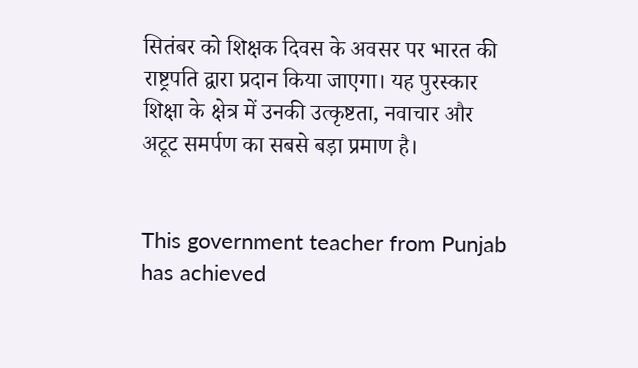सितंबर को शिक्षक दिवस के अवसर पर भारत की राष्ट्रपति द्वारा प्रदान किया जाएगा। यह पुरस्कार शिक्षा के क्षेत्र में उनकी उत्कृष्टता, नवाचार और अटूट समर्पण का सबसे बड़ा प्रमाण है।


This government teacher from Punjab has achieved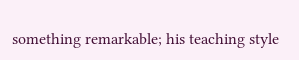something remarkable; his teaching style